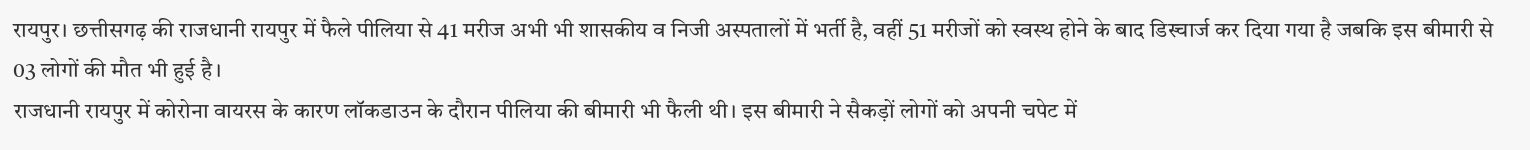रायपुर। छत्तीसगढ़ की राजधानी रायपुर में फैले पीलिया से 41 मरीज अभी भी शासकीय व निजी अस्पतालों में भर्ती है, वहीं 51 मरीजों को स्वस्थ होने के बाद डिस्चार्ज कर दिया गया है जबकि इस बीमारी से 03 लोगों की मौत भी हुई है।
राजधानी रायपुर में कोरोना वायरस के कारण लॉकडाउन के दौरान पीलिया की बीमारी भी फैली थी। इस बीमारी ने सैकड़ों लोगों को अपनी चपेट में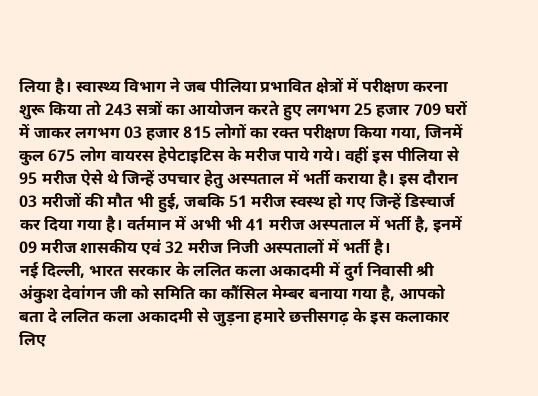लिया है। स्वास्थ्य विभाग ने जब पीलिया प्रभावित क्षेत्रों में परीक्षण करना शुरू किया तो 243 सत्रों का आयोजन करते हुए लगभग 25 हजार 709 घरों में जाकर लगभग 03 हजार 815 लोगों का रक्त परीक्षण किया गया, जिनमें कुल 675 लोग वायरस हेपेटाइटिस के मरीज पाये गये। वहीं इस पीलिया से 95 मरीज ऐसे थे जिन्हें उपचार हेतु अस्पताल में भर्ती कराया है। इस दौरान 03 मरीजों की मौत भी हुई, जबकि 51 मरीज स्वस्थ हो गए जिन्हें डिस्चार्ज कर दिया गया है। वर्तमान में अभी भी 41 मरीज अस्पताल में भर्ती है, इनमें 09 मरीज शासकीय एवं 32 मरीज निजी अस्पतालों में भर्ती है।
नई दिल्ली, भारत सरकार के ललित कला अकादमी में दुर्ग निवासी श्री अंकुश देवांगन जी को समिति का कौंसिल मेम्बर बनाया गया है, आपको बता दे ललित कला अकादमी से जुड़ना हमारे छत्तीसगढ़ के इस कलाकार लिए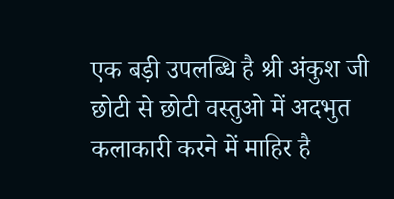एक बड़ी उपलब्धि है श्री अंकुश जी छोटी से छोटी वस्तुओ में अदभुत कलाकारी करने में माहिर है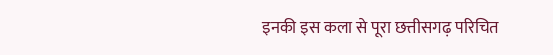इनकी इस कला से पूरा छत्तीसगढ़ परिचित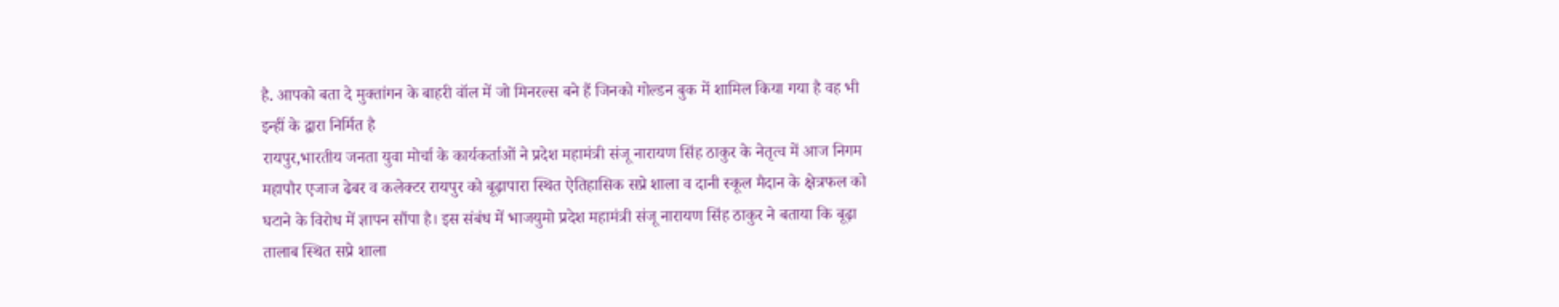है. आपको बता दे मुक्तांगन के बाहरी वॉल में जो मिनरल्स बने हैं जिनको गोल्डन बुक में शामिल किया गया है वह भी इन्हीं के द्वारा निर्मित है
रायपुर,भारतीय जनता युवा मोर्चा के कार्यकर्ताओं ने प्रदेश महामंत्री संजू नारायण सिंह ठाकुर के नेतृत्व में आज निगम महापौर एजाज ढेबर व कलेक्टर रायपुर को बूढ़ापारा स्थित ऐतिहासिक सप्रे शाला व दानी स्कूल मैदान के क्षेत्रफल को घटाने के विरोध में ज्ञापन सौंपा है। इस संबंध में भाजयुमो प्रदेश महामंत्री संजू नारायण सिंह ठाकुर ने बताया कि बूढ़ा तालाब स्थित सप्रे शाला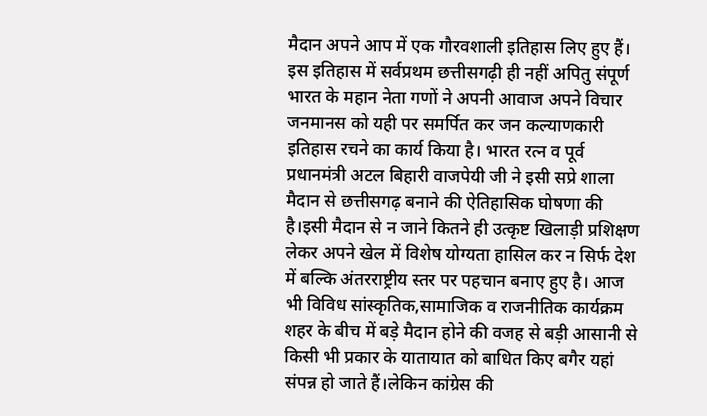मैदान अपने आप में एक गौरवशाली इतिहास लिए हुए हैं। इस इतिहास में सर्वप्रथम छत्तीसगढ़ी ही नहीं अपितु संपूर्ण भारत के महान नेता गणों ने अपनी आवाज अपने विचार जनमानस को यही पर समर्पित कर जन कल्याणकारी इतिहास रचने का कार्य किया है। भारत रत्न व पूर्व प्रधानमंत्री अटल बिहारी वाजपेयी जी ने इसी सप्रे शाला मैदान से छत्तीसगढ़ बनाने की ऐतिहासिक घोषणा की है।इसी मैदान से न जाने कितने ही उत्कृष्ट खिलाड़ी प्रशिक्षण लेकर अपने खेल में विशेष योग्यता हासिल कर न सिर्फ देश में बल्कि अंतरराष्ट्रीय स्तर पर पहचान बनाए हुए है। आज भी विविध सांस्कृतिक,सामाजिक व राजनीतिक कार्यक्रम शहर के बीच में बड़े मैदान होने की वजह से बड़ी आसानी से किसी भी प्रकार के यातायात को बाधित किए बगैर यहां संपन्न हो जाते हैं।लेकिन कांग्रेस की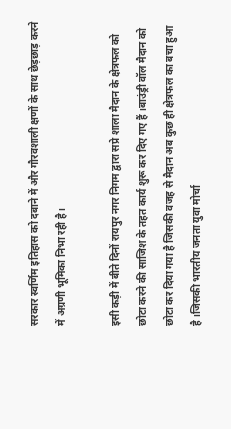सरकार स्वर्णिम इतिहास को दबाने में और गौरवशाली क्षणों के साथ छेड़छाड़ करने में अग्रणी भूमिका निभा रही है।

इसी कड़ी में बीते दिनों रायपुर नगर निगम द्वारा सप्रे शाला मैदान के क्षेत्रफल को छोटा करने की साजिश के तहत कार्य शुरू कर दिए गए हैं ।बाउंड्री वॉल मैदान को छोटा कर दिया गया है जिसकी वजह से मैदान अब कुछ ही क्षेत्रफल का बचा हुआ है ।जिसकी भारतीय जनता युवा मोर्चा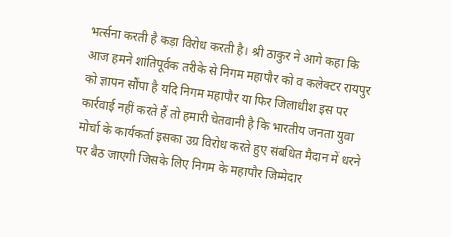भर्त्सना करती है कड़ा विरोध करती है। श्री ठाकुर ने आगे कहा कि आज हमने शांतिपूर्वक तरीके से निगम महापौर को व कलेक्टर रायपुर को ज्ञापन सौंपा है यदि निगम महापौर या फिर जिलाधीश इस पर कार्रवाई नहीं करते हैं तो हमारी चेतवानी है कि भारतीय जनता युवा मोर्चा के कार्यकर्ता इसका उग्र विरोध करते हुए संबधित मैदान में धरने पर बैठ जाएगी जिसके लिए निगम के महापौर जिम्मेदार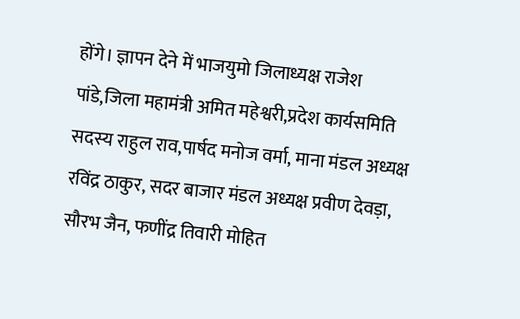होंगे। ज्ञापन देने में भाजयुमो जिलाध्यक्ष राजेश पांडे,जिला महामंत्री अमित महेश्वरी,प्रदेश कार्यसमिति सदस्य राहुल राव,पार्षद मनोज वर्मा, माना मंडल अध्यक्ष रविंद्र ठाकुर, सदर बाजार मंडल अध्यक्ष प्रवीण देवड़ा, सौरभ जैन, फणींद्र तिवारी मोहित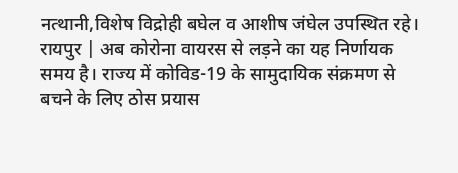नत्थानी,विशेष विद्रोही बघेल व आशीष जंघेल उपस्थित रहे।
रायपुर | अब कोरोना वायरस से लड़ने का यह निर्णायक समय है। राज्य में कोविड-19 के सामुदायिक संक्रमण से बचने के लिए ठोस प्रयास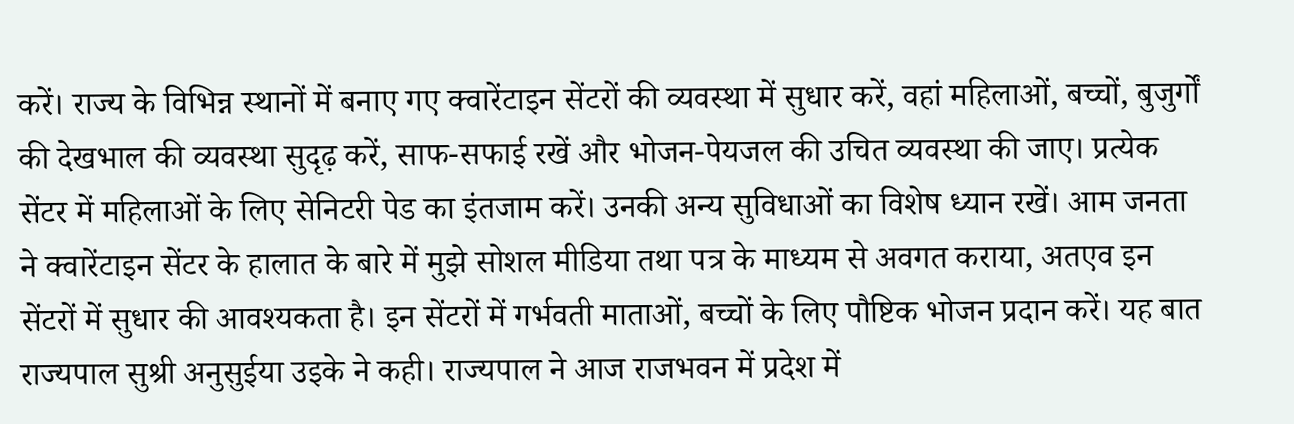करें। राज्य के विभिन्न स्थानों में बनाए गए क्वारेंटाइन सेंटरों की व्यवस्था में सुधार करें, वहां महिलाओं, बच्चों, बुजुर्गों की देखभाल की व्यवस्था सुदृढ़ करें, साफ-सफाई रखें और भोजन-पेयजल की उचित व्यवस्था की जाए। प्रत्येक सेंटर में महिलाओं के लिए सेनिटरी पेड का इंतजाम करें। उनकी अन्य सुविधाओं का विशेष ध्यान रखें। आम जनता ने क्वारेंटाइन सेंटर के हालात के बारे में मुझे सोशल मीडिया तथा पत्र के माध्यम से अवगत कराया, अतएव इन सेंटरों में सुधार की आवश्यकता है। इन सेंटरों में गर्भवती माताओं, बच्चों के लिए पौष्टिक भोजन प्रदान करें। यह बात राज्यपाल सुश्री अनुसुईया उइके ने कही। राज्यपाल ने आज राजभवन में प्रदेश में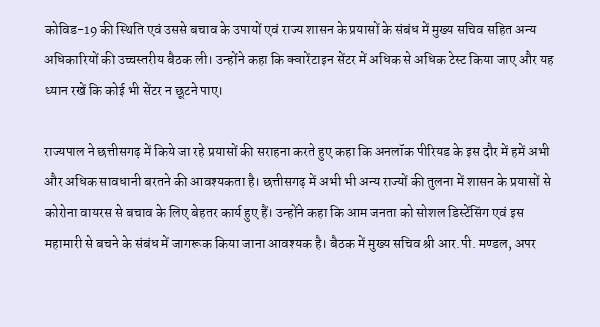कोविड-19 की स्थिति एवं उससे बचाव के उपायों एवं राज्य शासन के प्रयासों के संबंध में मुख्य सचिव सहित अन्य अधिकारियों की उच्चस्तरीय बैठक ली। उन्होंने कहा कि क्वारेंटाइन सेंटर में अधिक से अधिक टेस्ट किया जाए और यह ध्यान रखें कि कोई भी सेंटर न छूटने पाए।

राज्यपाल ने छत्तीसगढ़ में किये जा रहे प्रयासों की सराहना करते हुए कहा कि अनलॉक पीरियड के इस दौर में हमें अभी और अधिक सावधानी बरतने की आवश्यकता है। छत्तीसगढ़ में अभी भी अन्य राज्यों की तुलना में शासन के प्रयासों से कोरोना वायरस से बचाव के लिए बेहतर कार्य हुए हैं। उन्होंने कहा कि आम जनता को सोशल डिस्टेंसिंग एवं इस महामारी से बचने के संबंध में जागरूक किया जाना आवश्यक है। बैठक में मुख्य सचिव श्री आर.पी. मण्डल, अपर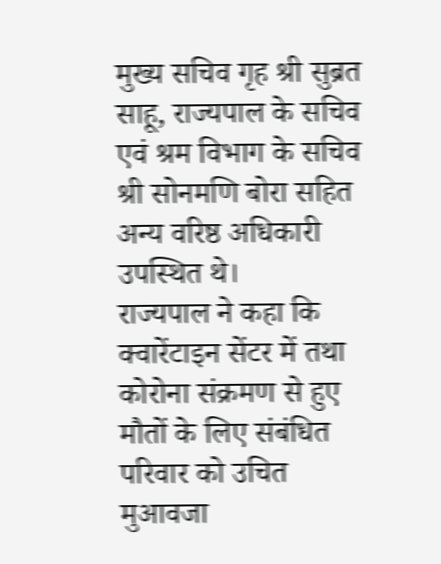मुख्य सचिव गृह श्री सुब्रत साहू, राज्यपाल के सचिव एवं श्रम विभाग के सचिव श्री सोनमणि बोरा सहित अन्य वरिष्ठ अधिकारी उपस्थित थे।
राज्यपाल ने कहा कि क्वारेंटाइन सेंटर में तथा कोरोना संक्रमण से हुए मौतों के लिए संबंधित परिवार को उचित मुआवजा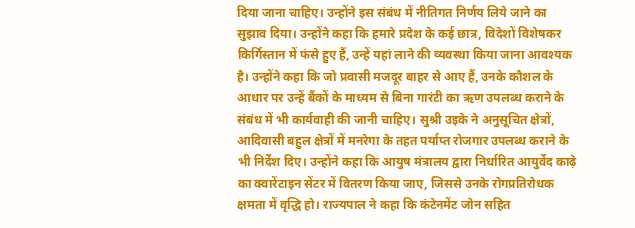दिया जाना चाहिए। उन्होंने इस संबंध में नीतिगत निर्णय लिये जाने का सुझाव दिया। उन्होंने कहा कि हमारे प्रदेश के कई छात्र, विदेशों विशेषकर किर्गिस्तान में फंसे हुए हैं, उन्हें यहां लाने की व्यवस्था किया जाना आवश्यक है। उन्होंने कहा कि जो प्रवासी मजदूर बाहर से आए हैं, उनके कौशल के आधार पर उन्हें बैंकों के माध्यम से बिना गारंटी का ऋण उपलब्ध कराने के संबंध में भी कार्यवाही की जानी चाहिए। सुश्री उइके ने अनुसूचित क्षेत्रों, आदिवासी बहुल क्षेत्रों में मनरेगा के तहत पर्याप्त रोजगार उपलब्ध कराने के भी निर्देश दिए। उन्होंने कहा कि आयुष मंत्रालय द्वारा निर्धारित आयुर्वेद काढ़े का क्वारेंटाइन सेंटर में वितरण किया जाए, जिससे उनके रोगप्रतिरोधक क्षमता में वृद्धि हो। राज्यपाल ने कहा कि कंटेनमेंट जोन सहित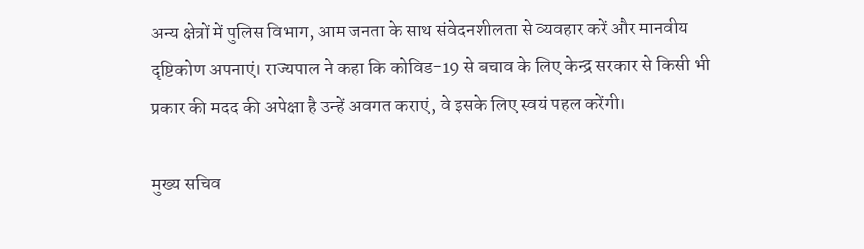अन्य क्षेत्रों में पुलिस विभाग, आम जनता के साथ संवेदनशीलता से व्यवहार करें और मानवीय दृष्टिकोण अपनाएं। राज्यपाल ने कहा कि कोविड-19 से बचाव के लिए केन्द्र सरकार से किसी भी प्रकार की मदद की अपेक्षा है उन्हें अवगत कराएं, वे इसके लिए स्वयं पहल करेंगी।

मुख्य सचिव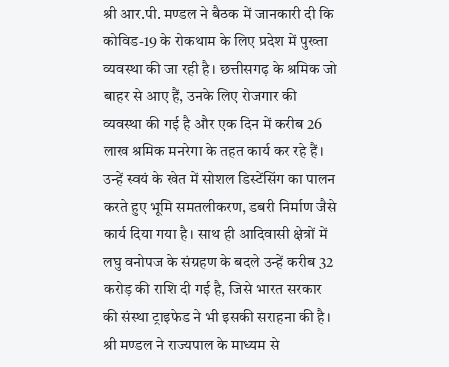श्री आर.पी. मण्डल ने बैठक में जानकारी दी कि कोविड-19 के रोकथाम के लिए प्रदेश में पुख्ता व्यवस्था की जा रही है। छत्तीसगढ़ के श्रमिक जो बाहर से आए हैं, उनके लिए रोजगार की व्यवस्था की गई है और एक दिन में करीब 26 लाख श्रमिक मनरेगा के तहत कार्य कर रहे हैं। उन्हें स्वयं के खेत में सोशल डिस्टेंसिंग का पालन करते हुए भूमि समतलीकरण, डबरी निर्माण जैसे कार्य दिया गया है। साथ ही आदिवासी क्षेत्रों में लघु वनोपज के संग्रहण के बदले उन्हें करीब 32 करोड़ की राशि दी गई है, जिसे भारत सरकार की संस्था ट्राइफेड ने भी इसकी सराहना की है। श्री मण्डल ने राज्यपाल के माध्यम से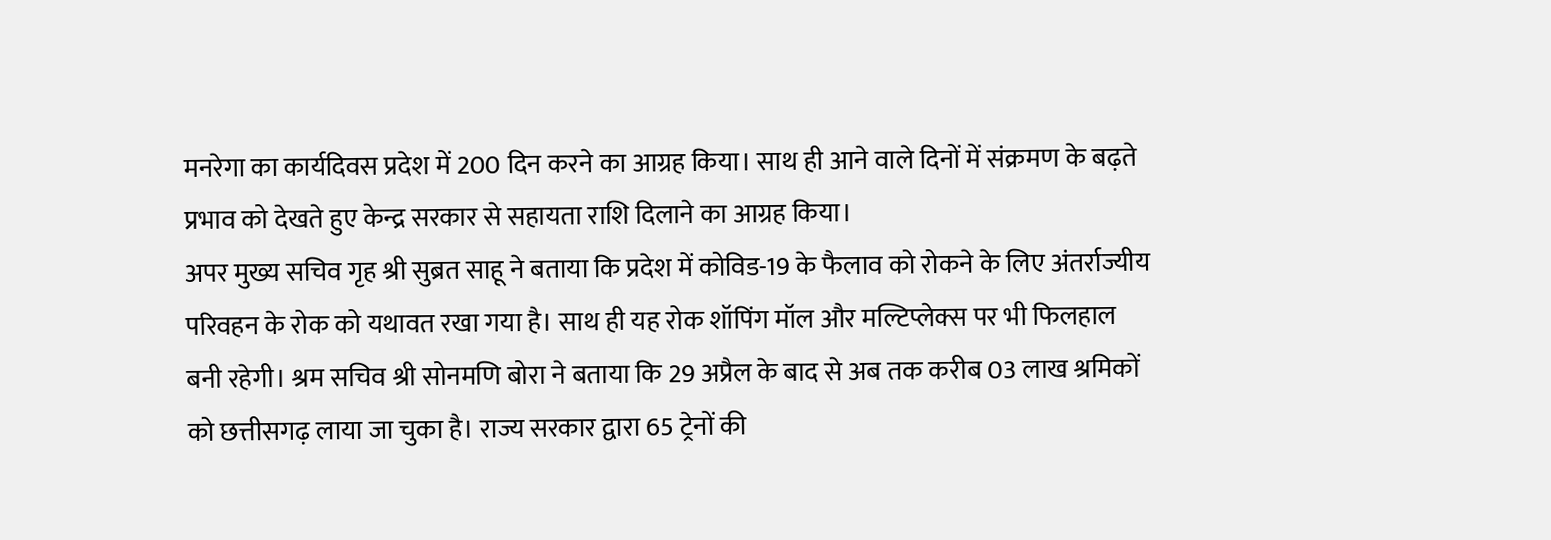मनरेगा का कार्यदिवस प्रदेश में 200 दिन करने का आग्रह किया। साथ ही आने वाले दिनों में संक्रमण के बढ़ते प्रभाव को देखते हुए केन्द्र सरकार से सहायता राशि दिलाने का आग्रह किया।
अपर मुख्य सचिव गृह श्री सुब्रत साहू ने बताया कि प्रदेश में कोविड-19 के फैलाव को रोकने के लिए अंतर्राज्यीय परिवहन के रोक को यथावत रखा गया है। साथ ही यह रोक शॉपिंग मॉल और मल्टिप्लेक्स पर भी फिलहाल बनी रहेगी। श्रम सचिव श्री सोनमणि बोरा ने बताया कि 29 अप्रैल के बाद से अब तक करीब 03 लाख श्रमिकों को छत्तीसगढ़ लाया जा चुका है। राज्य सरकार द्वारा 65 ट्रेनों की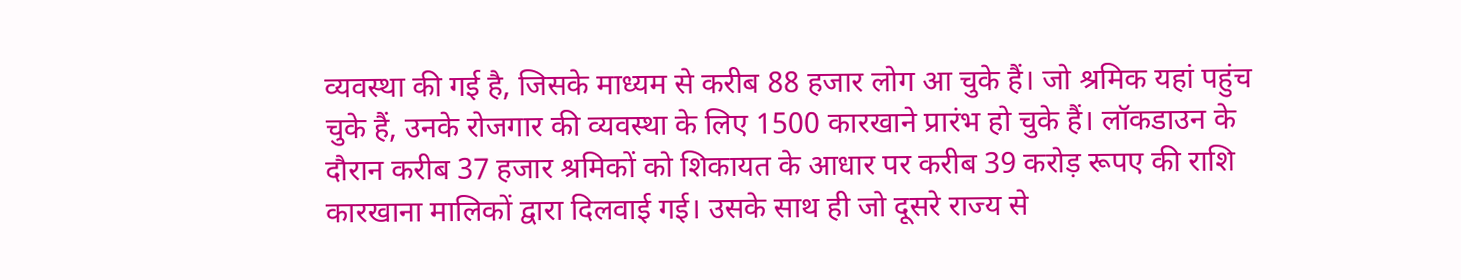व्यवस्था की गई है, जिसके माध्यम से करीब 88 हजार लोग आ चुके हैं। जो श्रमिक यहां पहुंच चुके हैं, उनके रोजगार की व्यवस्था के लिए 1500 कारखाने प्रारंभ हो चुके हैं। लॉकडाउन के दौरान करीब 37 हजार श्रमिकों को शिकायत के आधार पर करीब 39 करोड़ रूपए की राशि कारखाना मालिकों द्वारा दिलवाई गई। उसके साथ ही जो दूसरे राज्य से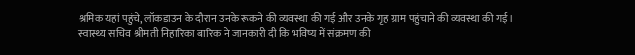श्रमिक यहां पहुंचे, लॉकडाउन के दौरान उनके रूकने की व्यवस्था की गई और उनके गृह ग्राम पहुंचाने की व्यवस्था की गई।
स्वास्थ्य सचिव श्रीमती निहारिका बारिक ने जानकारी दी कि भविष्य में संक्रमण की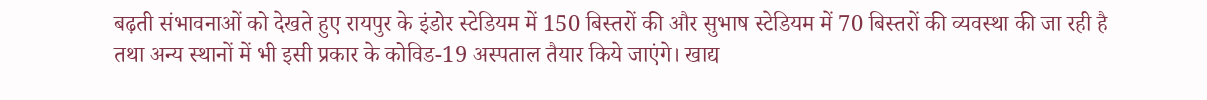बढ़ती संभावनाओं को देखते हुए रायपुर के इंडोर स्टेडियम में 150 बिस्तरों की और सुभाष स्टेडियम में 70 बिस्तरों की व्यवस्था की जा रही है तथा अन्य स्थानों में भी इसी प्रकार के कोविड-19 अस्पताल तैयार किये जाएंगे। खाद्य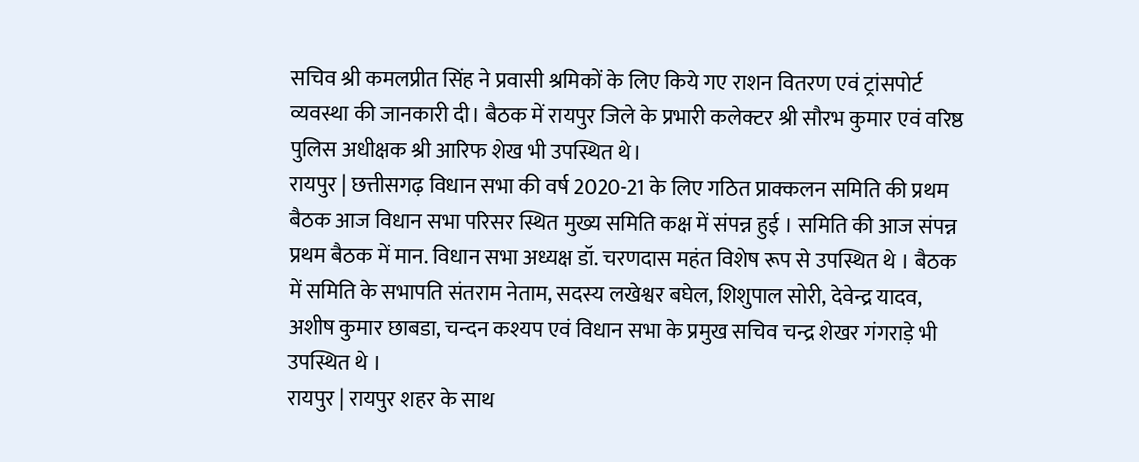सचिव श्री कमलप्रीत सिंह ने प्रवासी श्रमिकों के लिए किये गए राशन वितरण एवं ट्रांसपोर्ट व्यवस्था की जानकारी दी। बैठक में रायपुर जिले के प्रभारी कलेक्टर श्री सौरभ कुमार एवं वरिष्ठ पुलिस अधीक्षक श्री आरिफ शेख भी उपस्थित थे।
रायपुर | छत्तीसगढ़ विधान सभा की वर्ष 2020-21 के लिए गठित प्राक्कलन समिति की प्रथम बैठक आज विधान सभा परिसर स्थित मुख्य समिति कक्ष में संपन्न हुई । समिति की आज संपन्न प्रथम बैठक में मान. विधान सभा अध्यक्ष डॉ. चरणदास महंत विशेष रूप से उपस्थित थे । बैठक में समिति के सभापति संतराम नेताम, सदस्य लखेश्वर बघेल, शिशुपाल सोरी, देवेन्द्र यादव, अशीष कुमार छाबडा, चन्दन कश्यप एवं विधान सभा के प्रमुख सचिव चन्द्र शेखर गंगराड़े भी उपस्थित थे ।
रायपुर | रायपुर शहर के साथ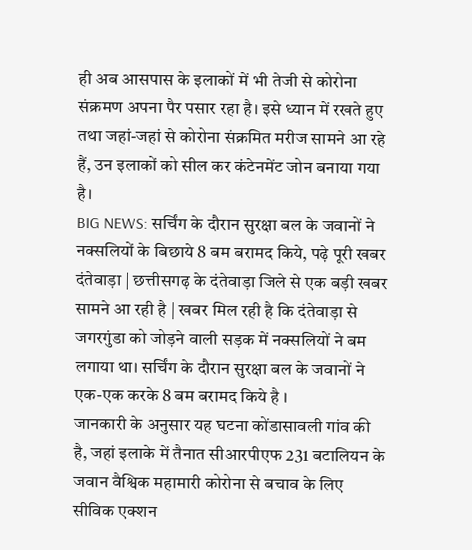ही अब आसपास के इलाकों में भी तेजी से कोरोना संक्रमण अपना पैर पसार रहा है। इसे ध्यान में रखते हुए तथा जहां-जहां से कोरोना संक्रमित मरीज सामने आ रहे हैं, उन इलाकों को सील कर कंटेनमेंट जोन बनाया गया है।
BIG NEWS: सर्चिंग के दौरान सुरक्षा बल के जवानों ने नक्सलियों के बिछाये 8 बम बरामद किये, पढ़े पूरी खबर
दंतेवाड़ा | छत्तीसगढ़ के दंतेवाड़ा जिले से एक बड़ी खबर सामने आ रही है | खबर मिल रही है कि दंतेवाड़ा से जगरगुंडा को जोड़ने वाली सड़क में नक्सलियों ने बम लगाया था। सर्चिंग के दौरान सुरक्षा बल के जवानों ने एक-एक करके 8 बम बरामद किये है ।
जानकारी के अनुसार यह घटना कोंडासावली गांव की है, जहां इलाके में तैनात सीआरपीएफ 231 बटालियन के जवान वैश्विक महामारी कोरोना से बचाव के लिए सीविक एक्शन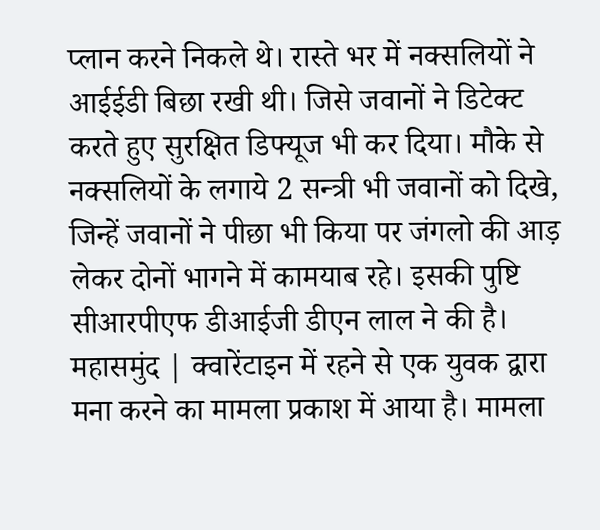प्लान करने निकले थे। रास्ते भर में नक्सलियों ने आईईडी बिछा रखी थी। जिसे जवानों ने डिटेक्ट करते हुए सुरक्षित डिफ्यूज भी कर दिया। मौके से नक्सलियों के लगाये 2 सन्त्री भी जवानों को दिखे, जिन्हें जवानों ने पीछा भी किया पर जंगलो की आड़ लेकर दोनों भागने में कामयाब रहे। इसकी पुष्टि सीआरपीएफ डीआईजी डीएन लाल ने की है।
महासमुंद | क्वारेंटाइन में रहने से एक युवक द्वारा मना करने का मामला प्रकाश में आया है। मामला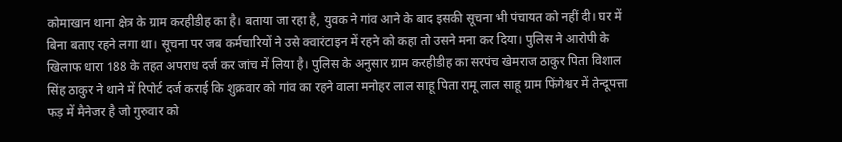कोमाखान थाना क्षेत्र के ग्राम करहीडीह का है। बताया जा रहा है, युवक ने गांव आने के बाद इसकी सूचना भी पंचायत को नहीं दी। घर में बिना बताए रहने लगा था। सूचना पर जब कर्मचारियों ने उसे क्वारंटाइन में रहने को कहा तो उसने मना कर दिया। पुलिस ने आरोपी के खिलाफ धारा 188 के तहत अपराध दर्ज कर जांच में लिया है। पुलिस के अनुसार ग्राम करहीडीह का सरपंच खेमराज ठाकुर पिता विशाल सिंह ठाकुर ने थाने में रिपोर्ट दर्ज कराई कि शुक्रवार को गांव का रहने वाला मनोहर लाल साहू पिता रामू लाल साहू ग्राम फिंगेश्वर में तेन्दूपत्ता फड़ में मैनेजर है जो गुरुवार को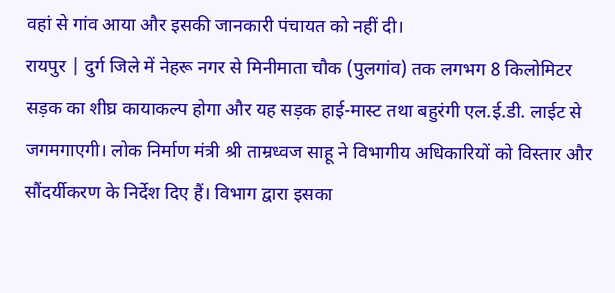वहां से गांव आया और इसकी जानकारी पंचायत को नहीं दी।
रायपुर | दुर्ग जिले में नेहरू नगर से मिनीमाता चौक (पुलगांव) तक लगभग 8 किलोमिटर सड़क का शीघ्र कायाकल्प होगा और यह सड़क हाई-मास्ट तथा बहुरंगी एल.ई.डी. लाईट से जगमगाएगी। लोक निर्माण मंत्री श्री ताम्रध्वज साहू ने विभागीय अधिकारियों को विस्तार और सौंदर्यीकरण के निर्देश दिए हैं। विभाग द्वारा इसका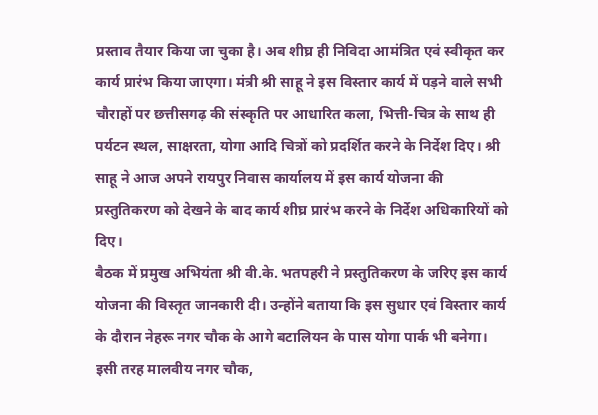प्रस्ताव तैयार किया जा चुका है। अब शीघ्र ही निविदा आमंत्रित एवं स्वीकृत कर कार्य प्रारंभ किया जाएगा। मंत्री श्री साहू ने इस विस्तार कार्य में पड़ने वाले सभी चौराहों पर छत्तीसगढ़ की संस्कृति पर आधारित कला, भित्ती-चित्र के साथ ही पर्यटन स्थल, साक्षरता, योगा आदि चित्रों को प्रदर्शित करने के निर्देश दिए। श्री साहू ने आज अपने रायपुर निवास कार्यालय में इस कार्य योजना की प्रस्तुतिकरण को देखने के बाद कार्य शीघ्र प्रारंभ करने के निर्देश अधिकारियों को दिए।
बैठक में प्रमुख अभियंता श्री वी.के. भतपहरी ने प्रस्तुतिकरण के जरिए इस कार्य योजना की विस्तृत जानकारी दी। उन्होंने बताया कि इस सुधार एवं विस्तार कार्य के दौरान नेहरू नगर चौक के आगे बटालियन के पास योगा पार्क भी बनेगा। इसी तरह मालवीय नगर चौक,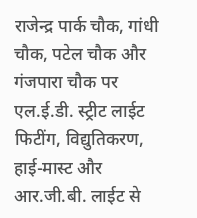राजेन्द्र पार्क चौक, गांधी चौक, पटेल चौक और गंजपारा चौक पर एल.ई.डी. स्ट्रीट लाईट फिटींग, विद्युतिकरण, हाई-मास्ट और आर.जी.बी. लाईट से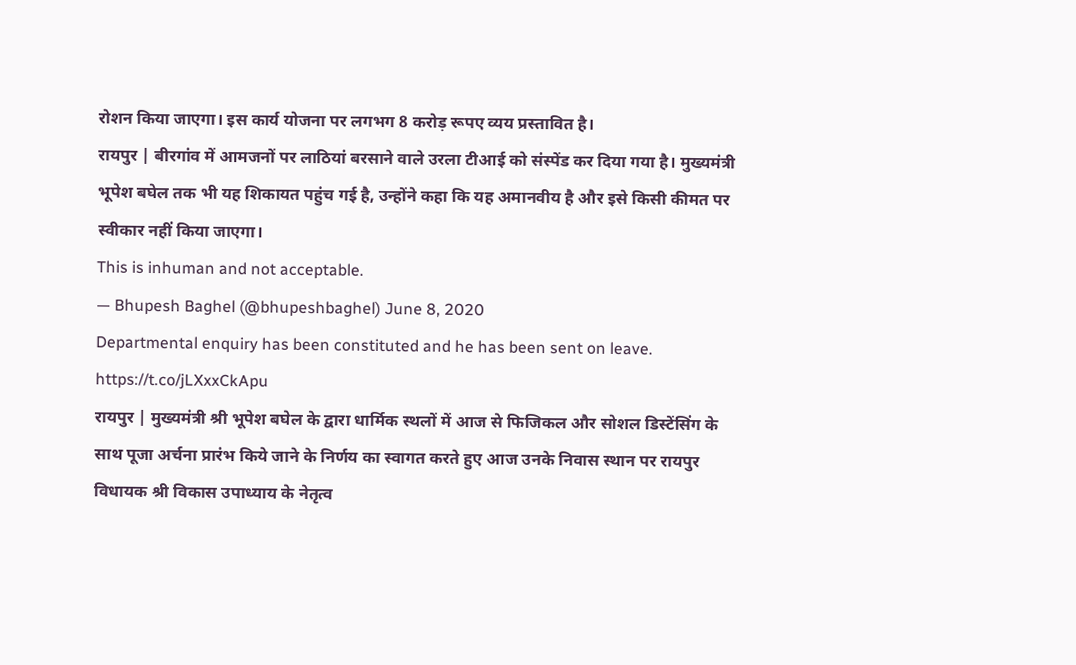रोशन किया जाएगा। इस कार्य योजना पर लगभग 8 करोड़ रूपए व्यय प्रस्तावित है।
रायपुर | बीरगांव में आमजनों पर लाठियां बरसाने वाले उरला टीआई को संस्पेंड कर दिया गया है। मुख्यमंत्री भूपेश बघेल तक भी यह शिकायत पहुंच गई है, उन्होंने कहा कि यह अमानवीय है और इसे किसी कीमत पर स्वीकार नहीं किया जाएगा।
This is inhuman and not acceptable.
— Bhupesh Baghel (@bhupeshbaghel) June 8, 2020
Departmental enquiry has been constituted and he has been sent on leave. https://t.co/jLXxxCkApu
रायपुर | मुख्यमंत्री श्री भूपेश बघेल के द्वारा धार्मिक स्थलों में आज से फिजिकल और सोशल डिस्टेंसिंग के साथ पूजा अर्चना प्रारंभ किये जाने के निर्णय का स्वागत करते हुए आज उनके निवास स्थान पर रायपुर विधायक श्री विकास उपाध्याय के नेतृत्व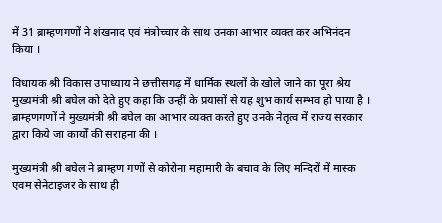में 31 ब्राम्हणगणों ने शंखनाद एवं मंत्रोच्चार के साथ उनका आभार व्यक्त कर अभिनंदन किया ।

विधायक श्री विकास उपाध्याय ने छत्तीसगढ़ में धार्मिक स्थलों के खोले जाने का पूरा श्रेय मुख्यमंत्री श्री बघेल को देते हुए कहा कि उन्हीं के प्रयासों से यह शुभ कार्य सम्भव हो पाया है । ब्राम्हणगणों ने मुख्यमंत्री श्री बघेल का आभार व्यक्त करते हुए उनके नेतृत्व में राज्य सरकार द्वारा किये जा कार्यों की सराहना की ।

मुख्यमंत्री श्री बघेल ने ब्राम्हण गणों से कोरोना महामारी के बचाव के लिए मन्दिरों में मास्क एवम सेनेटाइजर के साथ ही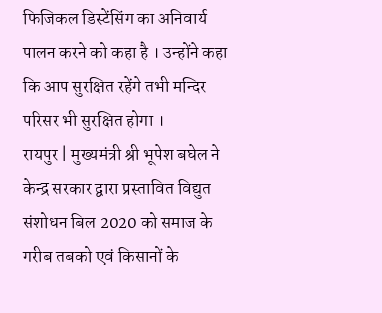फिजिकल डिस्टेंसिंग का अनिवार्य पालन करने को कहा है । उन्होंने कहा कि आप सुरक्षित रहेंगे तभी मन्दिर परिसर भी सुरक्षित होगा ।
रायपुर | मुख्यमंत्री श्री भूपेश बघेल ने केन्द्र सरकार द्वारा प्रस्तावित विद्युत संशोधन बिल 2020 को समाज के गरीब तबको एवं किसानों के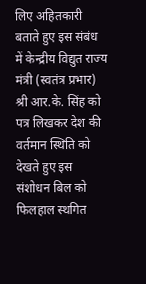लिए अहितकारी बताते हुए इस संबंध में केन्द्रीय विद्युत राज्य मंत्री (स्वतंत्र प्रभार) श्री आर.के. सिंह को पत्र लिखकर देश की वर्तमान स्थिति को देखते हुए इस संशोधन बिल को फिलहाल स्थगित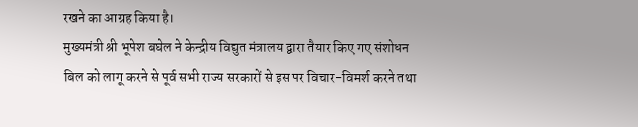रखने का आग्रह किया है।
मुख्यमंत्री श्री भूपेश बघेल ने केन्द्रीय विद्युत मंत्रालय द्वारा तैयार किए गए संशोधन बिल को लागू करने से पूर्व सभी राज्य सरकारों से इस पर विचार-विमर्श करने तथा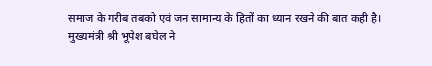समाज के गरीब तबको एवं जन सामान्य के हितों का ध्यान रखने की बात कही है।
मुख्यमंत्री श्री भूपेश बघेल ने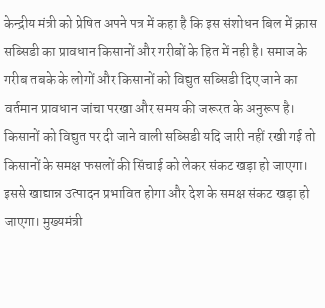केन्द्रीय मंत्री को प्रेषित अपने पत्र में कहा है कि इस संशोधन बिल में क्रास सब्सिडी का प्रावधान किसानों और गरीबों के हित में नही है। समाज के गरीब तबके के लोगों और किसानों को विद्युत सब्सिडी दिए जाने का वर्तमान प्रावधान जांचा परखा और समय की जरूरत के अनुरूप है। किसानों को विद्युत पर दी जाने वाली सब्सिडी यदि जारी नहीं रखी गई तो किसानों के समक्ष फसलों की सिंचाई को लेकर संकट खड़ा हो जाएगा। इससे खाद्यान्न उत्पादन प्रभावित होगा और देश के समक्ष संकट खड़ा हो जाएगा। मुख्यमंत्री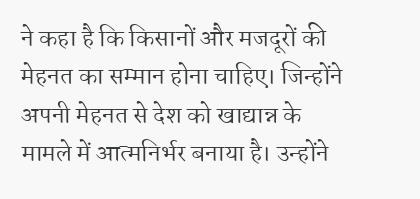ने कहा है कि किसानों और मजदूरों की मेहनत का सम्मान होना चाहिए। जिन्होंने अपनी मेहनत से देश को खाद्यान्न के मामले में आत्मनिर्भर बनाया है। उन्होंने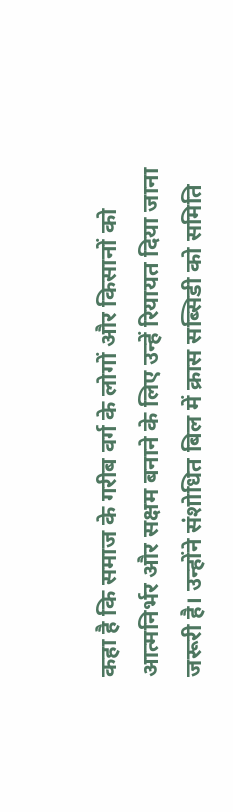कहा है कि समाज के गरीब वर्ग के लोगों और किसानों को आत्मनिर्भर और सक्षम बनाने के लिए उन्हें रियायत दिया जाना जरूरी है। उन्होंने संशोधित बिल में क्रास सब्सिडी को समिति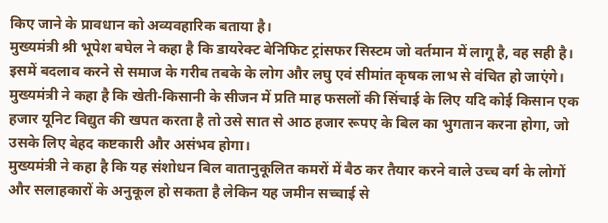किए जाने के प्रावधान को अव्यवहारिक बताया है।
मुख्यमंत्री श्री भूपेश बघेल ने कहा है कि डायरेक्ट बेनिफिट ट्रांसफर सिस्टम जो वर्तमान में लागू है, वह सही है। इसमें बदलाव करने से समाज के गरीब तबके के लोग और लघु एवं सीमांत कृषक लाभ से वंचित हो जाएंगे। मुख्यमंत्री ने कहा है कि खेती-किसानी के सीजन में प्रति माह फसलों की सिंचाई के लिए यदि कोई किसान एक हजार यूनिट विद्युत की खपत करता है तो उसे सात से आठ हजार रूपए के बिल का भुगतान करना होगा, जो उसके लिए बेहद कष्टकारी और असंभव होगा।
मुख्यमंत्री ने कहा है कि यह संशोधन बिल वातानुकूलित कमरों में बैठ कर तैयार करने वाले उच्च वर्ग के लोगों और सलाहकारों के अनुकूल हो सकता है लेकिन यह जमीन सच्चाई से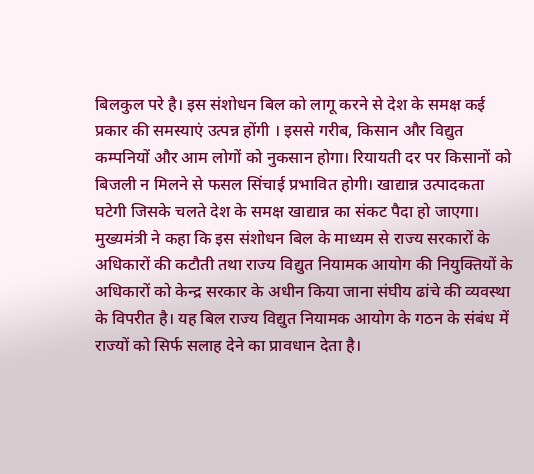बिलकुल परे है। इस संशोधन बिल को लागू करने से देश के समक्ष कई प्रकार की समस्याएं उत्पन्न होंगी । इससे गरीब, किसान और विद्युत कम्पनियों और आम लोगों को नुकसान होगा। रियायती दर पर किसानों को बिजली न मिलने से फसल सिंचाई प्रभावित होगी। खाद्यान्न उत्पादकता घटेगी जिसके चलते देश के समक्ष खाद्यान्न का संकट पैदा हो जाएगा।
मुख्यमंत्री ने कहा कि इस संशोधन बिल के माध्यम से राज्य सरकारों के अधिकारों की कटौती तथा राज्य विद्युत नियामक आयोग की नियुक्तियों के अधिकारों को केन्द्र सरकार के अधीन किया जाना संघीय ढांचे की व्यवस्था के विपरीत है। यह बिल राज्य विद्युत नियामक आयोग के गठन के संबंध में राज्यों को सिर्फ सलाह देने का प्रावधान देता है।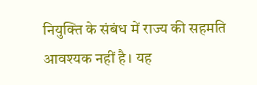नियुक्ति के संबंध में राज्य की सहमति आवश्यक नहीं है। यह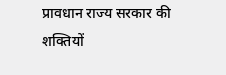प्रावधान राज्य सरकार की शक्तियों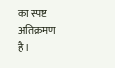का स्पष्ट अतिक्रमण है।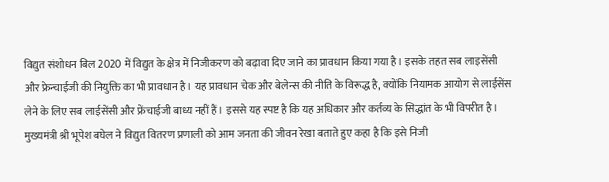विद्युत संशोधन बिल 2020 में विद्युत के क्षेत्र में निजीकरण को बढ़ावा दिए जाने का प्रावधान किया गया है। इसके तहत सब लाइसेंसी और फ्रेन्चाईजी की नियुक्ति का भी प्रावधान है। यह प्रावधान चेक और बेलेन्स की नीति के विरूद्ध है, क्योंकि नियामक आयोग से लाईसेंस लेने के लिए सब लाईसेंसी और फ्रेंचाईजी बाध्य नहीं हैं। इससे यह स्पष्ट है कि यह अधिकार और कर्तव्य के सिद्धांत के भी विपरीत है।
मुख्यमंत्री श्री भूपेश बघेल ने विद्युत वितरण प्रणाली को आम जनता की जीवन रेखा बताते हुए कहा है कि इसे निजी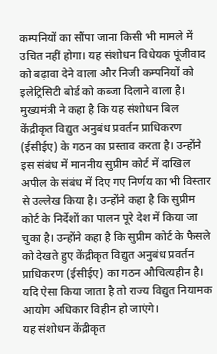कम्पनियों का सौंपा जाना किसी भी मामले में उचित नहीं होगा। यह संशोधन विधेयक पूंजीवाद को बढ़ावा देने वाला और निजी कम्पनियों को इलेट्रिसिटी बोर्ड को कब्जा दिलाने वाला है।
मुख्यमंत्री ने कहा है कि यह संशोधन बिल केंद्रीकृत विद्युत अनुबंध प्रवर्तन प्राधिकरण (ईसीईए) के गठन का प्रस्ताव करता है। उन्होंने इस संबंध में माननीय सुप्रीम कोर्ट में दाखिल अपील के संबंध में दिए गए निर्णय का भी विस्तार से उल्लेख किया है। उन्होंने कहा है कि सुप्रीम कोर्ट के निर्देशों का पालन पूरे देश में किया जा चुका है। उन्होंने कहा है कि सुप्रीम कोर्ट के फैसले को देखते हुए केंद्रीकृत विद्युत अनुबंध प्रवर्तन प्राधिकरण (ईसीईए) का गठन औचित्यहीन है। यदि ऐसा किया जाता है तो राज्य विद्युत नियामक आयोग अधिकार विहीन हो जाएंगे।
यह संशोधन केंद्रीकृत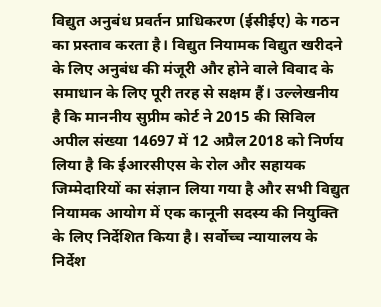विद्युत अनुबंध प्रवर्तन प्राधिकरण (ईसीईए) के गठन का प्रस्ताव करता है। विद्युत नियामक विद्युत खरीदने के लिए अनुबंध की मंजूरी और होने वाले विवाद के समाधान के लिए पूरी तरह से सक्षम हैं। उल्लेखनीय है कि माननीय सुप्रीम कोर्ट ने 2015 की सिविल अपील संख्या 14697 में 12 अप्रैल 2018 को निर्णय लिया है कि ईआरसीएस के रोल और सहायक जिम्मेदारियों का संज्ञान लिया गया है और सभी विद्युत नियामक आयोग में एक कानूनी सदस्य की नियुक्ति के लिए निर्देशित किया है। सर्वोच्च न्यायालय के निर्देश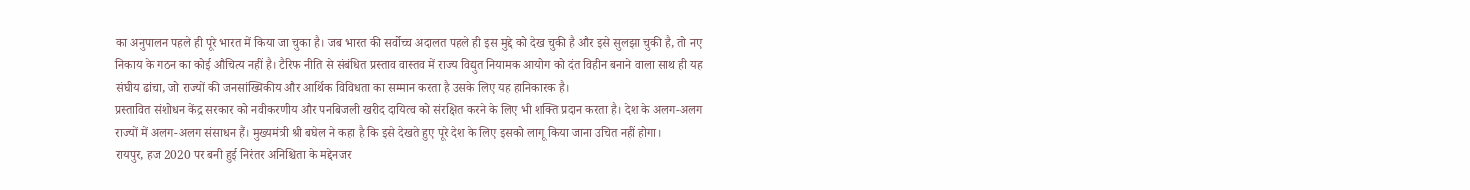का अनुपालन पहले ही पूरे भारत में किया जा चुका है। जब भारत की सर्वोच्च अदालत पहले ही इस मुद्दे को देख चुकी है और इसे सुलझा चुकी है, तो नए निकाय के गठन का कोई औचित्य नहीं है। टैरिफ नीति से संबंधित प्रस्ताव वास्तव में राज्य विद्युत नियामक आयोग को दंत विहीन बनाने वाला साथ ही यह संघीय ढांचा, जो राज्यों की जनसांख्यिकीय और आर्थिक विविधता का सम्मान करता है उसके लिए यह हानिकारक है।
प्रस्तावित संशोधन केंद्र सरकार को नवीकरणीय और पनबिजली खरीद दायित्व को संरक्षित करने के लिए भी शक्ति प्रदान करता है। देश के अलग-अलग राज्यों में अलग-अलग संसाधन हैं। मुख्यमंत्री श्री बघेल ने कहा है कि इसे देखते हुए पूरे देश के लिए इसको लागू किया जाना उचित नहीं होगा।
रायपुर, हज 2020 पर बनी हुई निरंतर अनिश्चिता के मद्देनजर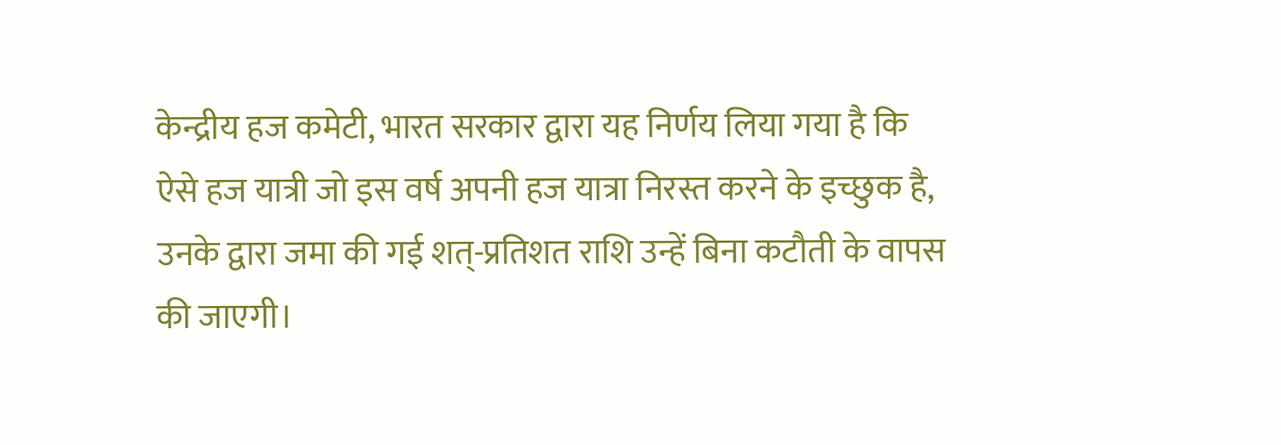केन्द्रीय हज कमेटी, भारत सरकार द्वारा यह निर्णय लिया गया है कि ऐसे हज यात्री जो इस वर्ष अपनी हज यात्रा निरस्त करने के इच्छुक है, उनके द्वारा जमा की गई शत्-प्रतिशत राशि उन्हें बिना कटौती के वापस की जाएगी।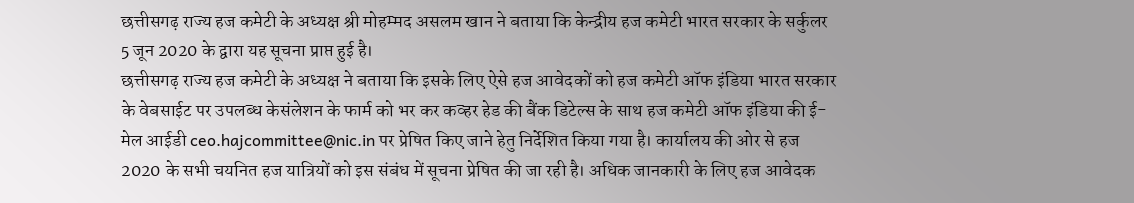छत्तीसगढ़ राज्य हज कमेटी के अध्यक्ष श्री मोहम्मद असलम खान ने बताया कि केन्द्रीय हज कमेटी भारत सरकार के सर्कुलर 5 जून 2020 के द्वारा यह सूचना प्राप्त हुई है।
छत्तीसगढ़ राज्य हज कमेटी के अध्यक्ष ने बताया कि इसके लिए ऐसे हज आवेदकों को हज कमेटी ऑफ इंडिया भारत सरकार के वेबसाईट पर उपलब्ध केसंलेशन के फार्म को भर कर कव्हर हेड की बैंक डिटेल्स के साथ हज कमेटी ऑफ इंडिया की ई-मेल आईडी ceo.hajcommittee@nic.in पर प्रेषित किए जाने हेतु निर्देशित किया गया है। कार्यालय की ओर से हज 2020 के सभी चयनित हज यात्रियों को इस संबंध में सूचना प्रेषित की जा रही है। अधिक जानकारी के लिए हज आवेदक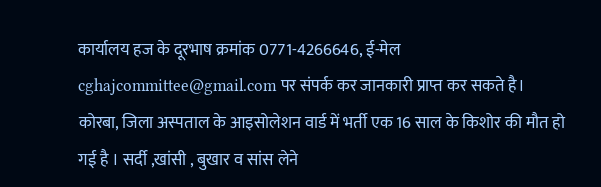कार्यालय हज के दूरभाष क्रमांक 0771-4266646, ई-मेल cghajcommittee@gmail.com पर संपर्क कर जानकारी प्राप्त कर सकते है।
कोरबा, जिला अस्पताल के आइसोलेशन वार्ड में भर्ती एक 16 साल के किशोर की मौत हो गई है । सर्दी ,खांसी , बुखार व सांस लेने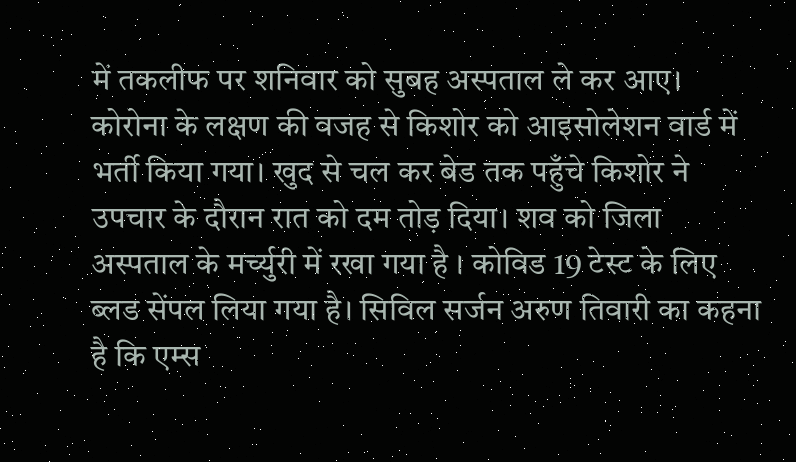में तकलीफ पर शनिवार को सुबह अस्पताल ले कर आए। कोरोना के लक्षण की वजह से किशोर को आइसोलेशन वार्ड में भर्ती किया गया। खुद से चल कर बेड तक पहुँचे किशोर ने उपचार के दौरान रात को दम तोड़ दिया। शव को जिला अस्पताल के मर्च्युरी में रखा गया है । कोविड 19 टेस्ट के लिए ब्लड सेंपल लिया गया है। सिविल सर्जन अरुण तिवारी का कहना है कि एम्स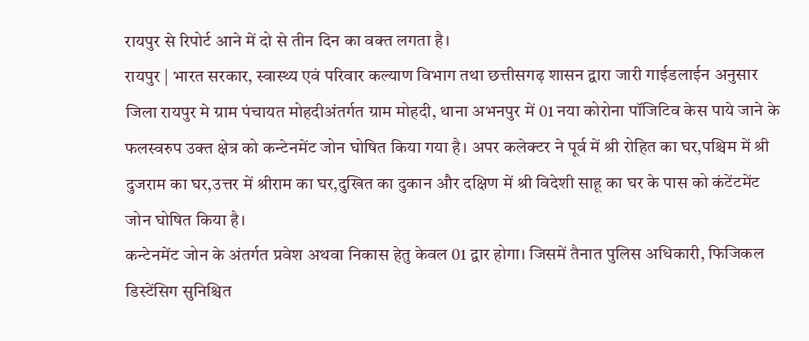रायपुर से रिपोर्ट आने में दो से तीन दिन का वक्त लगता है।
रायपुर | भारत सरकार, स्वास्थ्य एवं परिवार कल्याण विभाग तथा छत्तीसगढ़ शासन द्वारा जारी गाईडलाईन अनुसार जिला रायपुर मे ग्राम पंचायत मोहदीअंतर्गत ग्राम मोहदी, थाना अभनपुर में 01 नया कोरोना पॉजिटिव केस पाये जाने के फलस्वरुप उक्त क्षेत्र को कन्टेनमेंट जोन घोषित किया गया है। अपर कलेक्टर ने पूर्व में श्री रोहित का घर,पश्चिम में श्री दुजराम का घर,उत्तर में श्रीराम का घर,दुखित का दुकान और दक्षिण में श्री विदेशी साहू का घर के पास को कंटेंटमेंट जोन घोषित किया है।
कन्टेनमेंट जोन के अंतर्गत प्रवेश अथवा निकास हेतु केवल 01 द्वार होगा। जिसमें तैनात पुलिस अधिकारी, फिजिकल डिस्टेंसिग सुनिश्चित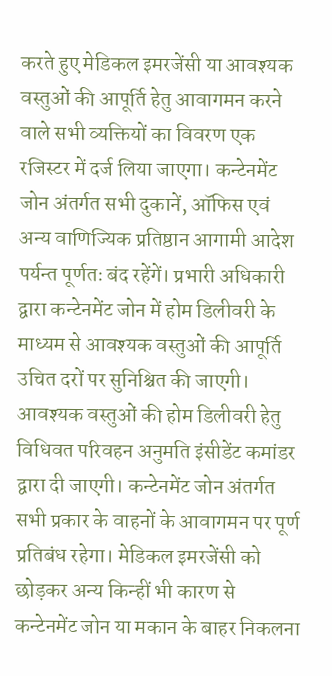करते हुए मेडिकल इमरजेंसी या आवश्यक वस्तुओं की आपूर्ति हेतु आवागमन करने वाले सभी व्यक्तियों का विवरण एक रजिस्टर में दर्ज लिया जाएगा। कन्टेनमेंट जोन अंतर्गत सभी दुकानें, ऑफिस एवं अन्य वाणिज्यिक प्रतिष्ठान आगामी आदेश पर्यन्त पूर्णतः बंद रहेंगें। प्रभारी अधिकारी द्वारा कन्टेनमेंट जोन में होम डिलीवरी के माध्यम से आवश्यक वस्तुओं की आपूर्ति उचित दरों पर सुनिश्चित की जाएगी। आवश्यक वस्तुओं की होम डिलीवरी हेतु विधिवत परिवहन अनुमति इंसीडेंट कमांडर द्वारा दी जाएगी। कन्टेनमेंट जोन अंतर्गत सभी प्रकार के वाहनों के आवागमन पर पूर्ण प्रतिबंध रहेगा। मेडिकल इमरजेंसी को छोड़कर अन्य किन्हीं भी कारण से कन्टेनमेंट जोन या मकान के बाहर निकलना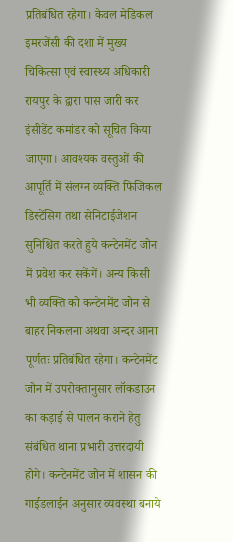प्रतिबंधित रहेगा। केवल मेडिकल इमरजेंसी की दशा में मुख्य चिकित्सा एवं स्वास्थ्य अधिकारी रायपुर के द्वारा पास जारी कर इंसीडेंट कमांडर को सूचित किया जाएगा। आवश्यक वस्तुओं की आपूर्ति में संलग्न व्यक्ति फिजिकल डिस्टेंसिग तथा सेनिटाईजेशन सुनिश्चित करते हुये कन्टेनमेंट जोन में प्रवेश कर सकेंगें। अन्य किसी भी व्यक्ति को कन्टेनमेंट जोन से बाहर निकलना अथवा अन्दर आना पूर्णतः प्रतिबंधित रहेगा। कन्टेनमेंट जोन में उपरोक्तानुसार लॉकडाउन का कड़ाई से पालन कराने हेतु संबंधित थाना प्रभारी उत्तरदायी होगे। कन्टेनमेंट जोन में शासन की गाईडलाईन अनुसार व्यवस्था बनाये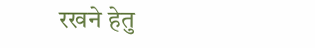रखने हेतु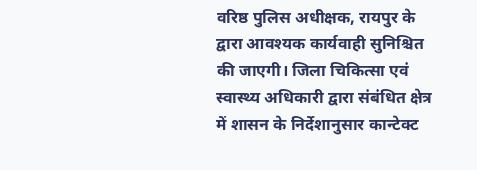वरिष्ठ पुलिस अधीक्षक, रायपुर के द्वारा आवश्यक कार्यवाही सुनिश्चित की जाएगी। जिला चिकित्सा एवं स्वास्थ्य अधिकारी द्वारा संबंधित क्षेत्र में शासन के निर्देशानुसार कान्टेक्ट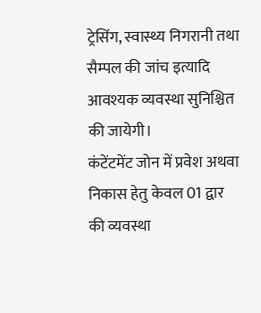ट्रेसिंग, स्वास्थ्य निगरानी तथा सैम्पल की जांच इत्यादि आवश्यक व्यवस्था सुनिश्चित की जायेगी।
कंटेंटमेंट जोन में प्रवेश अथवा निकास हेतु केवल 01 द्वार की व्यवस्था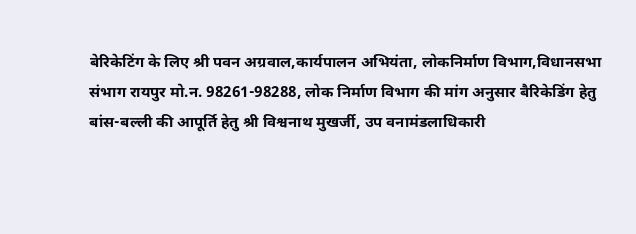बेरिकेटिंग के लिए श्री पवन अग्रवाल,कार्यपालन अभियंता, लोकनिर्माण विभाग,विधानसभा संभाग रायपुर मो.न. 98261-98288, लोक निर्माण विभाग की मांग अनुसार बैरिकेडिंग हेतु बांस-बल्ली की आपूर्ति हेतु श्री विश्वनाथ मुखर्जी, उप वनामंडलाधिकारी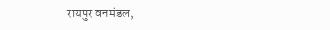रायपुर वनमंडल,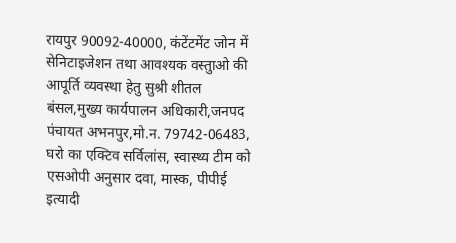रायपुर 90092-40000, कंटेंटमेंट जोन में सेनिटाइजेशन तथा आवश्यक वस्तुाओ की आपूर्ति व्यवस्था हेतु सुश्री शीतल बंसल,मुख्य कार्यपालन अधिकारी,जनपद पंचायत अभनपुर,मो.न. 79742-06483, घरो का एक्टिव सर्विलांस, स्वास्थ्य टीम को एसओपी अनुसार दवा, मास्क, पीपीई इत्यादी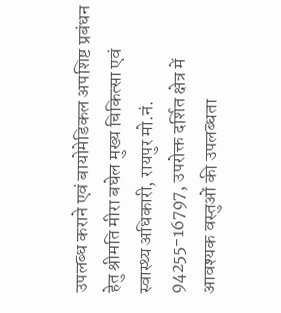उपलब्ध कराने एवं बायोमेडिकल अपशिष्ट प्रबंधन हेतु श्रीमति मीरा बघेल मुख्य चिकित्सा एवं स्वास्थ्य अधिकारी, रायपुर मो.नं. 94255-16797, उपरोक्त दर्शित क्षेत्र में आवश्यक वस्तुओं की उपलब्धता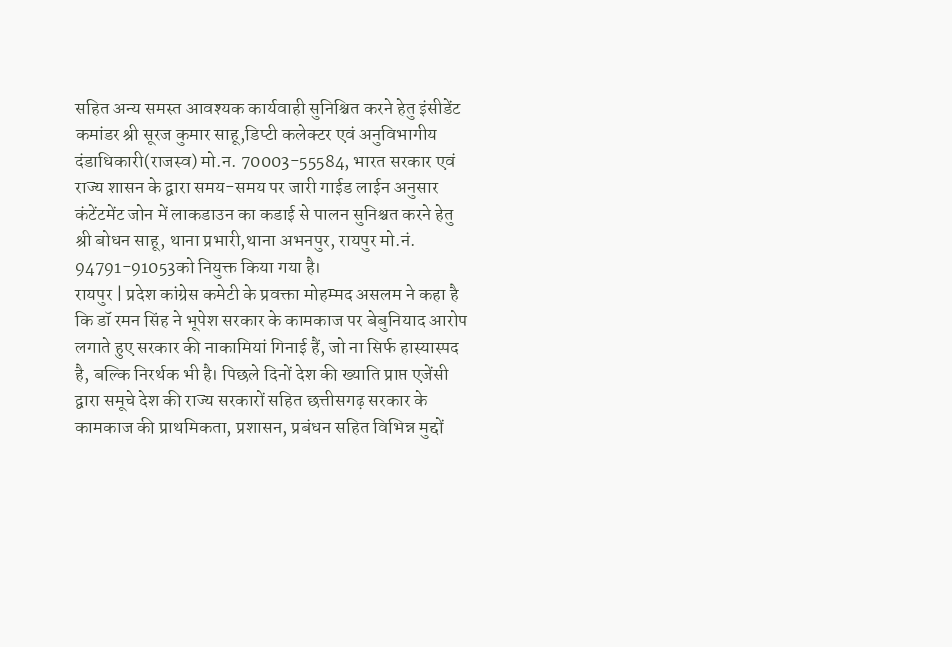सहित अन्य समस्त आवश्यक कार्यवाही सुनिश्चित करने हेतु इंसीडेंट कमांडर श्री सूरज कुमार साहू,डिप्टी कलेक्टर एवं अनुविभागीय दंडाधिकारी(राजस्व) मो.न. 70003-55584, भारत सरकार एवं राज्य शासन के द्वारा समय-समय पर जारी गाईड लाईन अनुसार कंटेंटमेंट जोन में लाकडाउन का कडाई से पालन सुनिश्चत करने हेतु श्री बोधन साहू, थाना प्रभारी,थाना अभनपुर, रायपुर मो.नं. 94791-91053को नियुक्त किया गया है।
रायपुर | प्रदेश कांग्रेस कमेटी के प्रवक्ता मोहम्मद असलम ने कहा है कि डॉ रमन सिंह ने भूपेश सरकार के कामकाज पर बेबुनियाद आरोप लगाते हुए सरकार की नाकामियां गिनाई हैं, जो ना सिर्फ हास्यास्पद है, बल्कि निरर्थक भी है। पिछले दिनों देश की ख्याति प्राप्त एजेंसी द्वारा समूचे देश की राज्य सरकारों सहित छत्तीसगढ़ सरकार के कामकाज की प्राथमिकता, प्रशासन, प्रबंधन सहित विभिन्न मुद्दों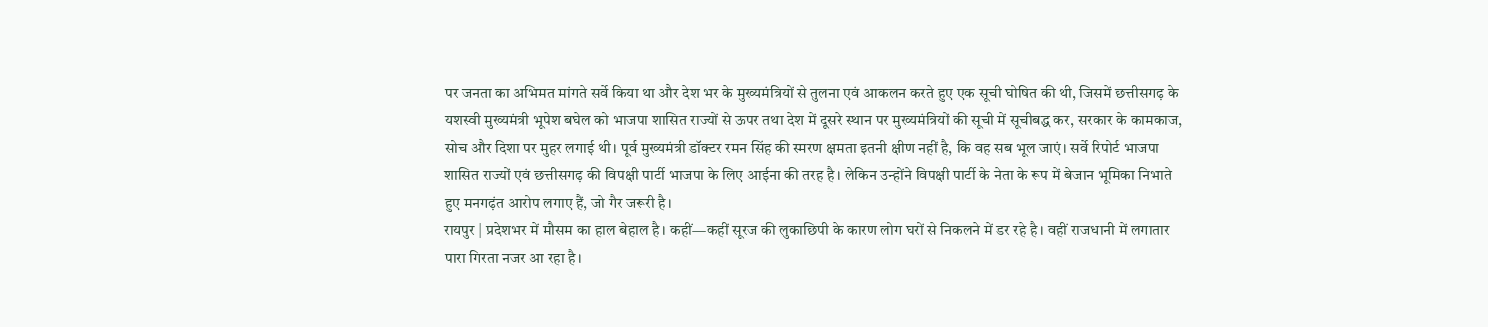पर जनता का अभिमत मांगते सर्वे किया था और देश भर के मुख्यमंत्रियों से तुलना एवं आकलन करते हुए एक सूची घोषित की थी, जिसमें छत्तीसगढ़ के यशस्वी मुख्यमंत्री भूपेश बघेल को भाजपा शासित राज्यों से ऊपर तथा देश में दूसरे स्थान पर मुख्यमंत्रियों की सूची में सूचीबद्ध कर, सरकार के कामकाज, सोच और दिशा पर मुहर लगाई थी। पूर्व मुख्यमंत्री डॉक्टर रमन सिंह की स्मरण क्षमता इतनी क्षीण नहीं है, कि वह सब भूल जाएं। सर्वे रिपोर्ट भाजपा शासित राज्यों एवं छत्तीसगढ़ की विपक्षी पार्टी भाजपा के लिए आईना की तरह है। लेकिन उन्होंने विपक्षी पार्टी के नेता के रूप में बेजान भूमिका निभाते हुए मनगढ़ंत आरोप लगाए हैं, जो गैर जरूरी है।
रायपुर | प्रदेशभर में मौसम का हाल बेहाल है। कहीं—कहीं सूरज की लुकाछिपी के कारण लोग घरों से निकलने में डर रहे है। वहीं राजधानी में लगातार पारा गिरता नजर आ रहा है।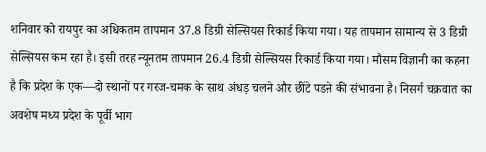शनिवार को रायपुर का अधिकतम तापमान 37.8 डिग्री सेल्सियस रिकार्ड किया गया। यह तापमान सामान्य से 3 डिग्री सेल्सियस कम रहा है। इसी तरह न्यूनतम तापमान 26.4 डिग्री सेल्सियस रिकार्ड किया गया। मौसम विज्ञानी का कहना है कि प्रदेश के एक—दो स्थानों पर गरज-चमक के साथ अंधड़ चलने और छींटे पडऩे की संभावना है। निसर्ग चक्रवात का अवशेष मध्य प्रदेश के पूर्वी भाग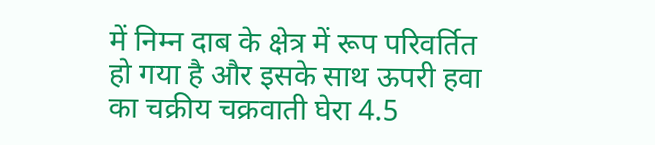में निम्न दाब के क्षेत्र में रूप परिवर्तित हो गया है और इसके साथ ऊपरी हवा का चक्रीय चक्रवाती घेरा 4.5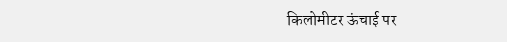किलोमीटर ऊंचाई पर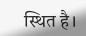स्थित है।